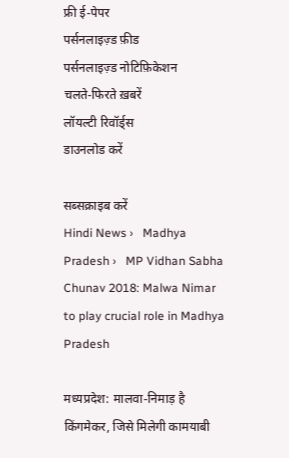फ्री ई-पेपर
पर्सनलाइज़्ड फ़ीड
पर्सनलाइज़्ड नोटिफ़िकेशन
चलते-फिरते ख़बरें
लॉयल्टी रिवॉर्ड्स
डाउनलोड करें

सब्सक्राइब करें
Hindi News ›   Madhya Pradesh ›   MP Vidhan Sabha Chunav 2018: Malwa Nimar to play crucial role in Madhya Pradesh

मध्यप्रदेश: मालवा-निमाड़ है किंगमेकर, जिसे मिलेगी कामयाबी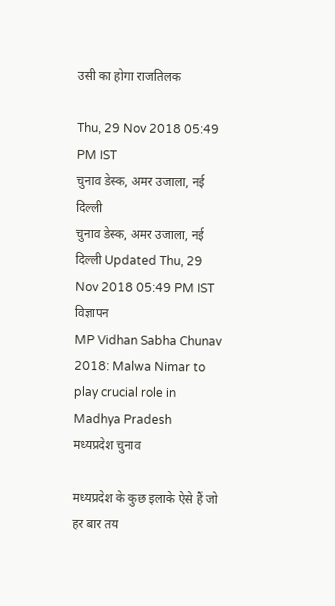उसी का होगा राजतिलक

Thu, 29 Nov 2018 05:49 PM IST
चुनाव डेस्क, अमर उजाला, नई दिल्ली
चुनाव डेस्क, अमर उजाला, नई दिल्ली Updated Thu, 29 Nov 2018 05:49 PM IST
विज्ञापन
MP Vidhan Sabha Chunav 2018: Malwa Nimar to play crucial role in Madhya Pradesh
मध्यप्रदेश चुनाव

मध्यप्रदेश के कुछ इलाके ऐसे हैं जो हर बार तय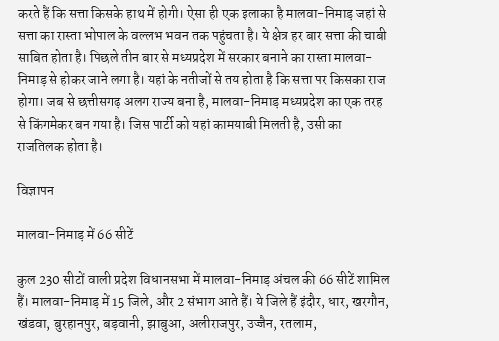करते हैं कि सत्ता किसके हाथ में होगी। ऐसा ही एक इलाका है मालवा-निमाड़ जहां से सत्ता का रास्ता भोपाल के वल्लभ भवन तक पहुंचता है। ये क्षेत्र हर बार सत्ता की चाबी साबित होता है। पिछले तीन बार से मध्यप्रदेश में सरकार बनाने का रास्ता मालवा-निमाड़ से होकर जाने लगा है। यहां के नतीजों से तय होता है कि सत्ता पर किसका राज होगा। जब से छत्तीसगढ़ अलग राज्य बना है, मालवा-निमाड़ मध्यप्रदेश का एक तरह से किंगमेकर बन गया है। जिस पार्टी को यहां कामयाबी मिलती है, उसी का राजतिलक होता है।

विज्ञापन

मालवा-निमाड़ में 66 सीटें

कुल 230 सीटों वाली प्रदेश विधानसभा में मालवा-निमाड़ अंचल की 66 सीटें शामिल हैं। मालवा-निमाड़ में 15 जिले, और 2 संभाग आते हैं। ये जिले हैं इंदौर, धार, खरगौन, खंडवा, बुरहानपुर, बड़वानी, झाबुआ, अलीराजपुर, उज्जैन, रतलाम,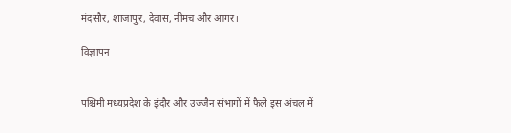मंदसौर, शाजापुर, देवास, नीमच और आगर।

विज्ञापन


पश्चिमी मध्यप्रदेश के इंदौर और उज्जैन संभागों में फैले इस अंचल में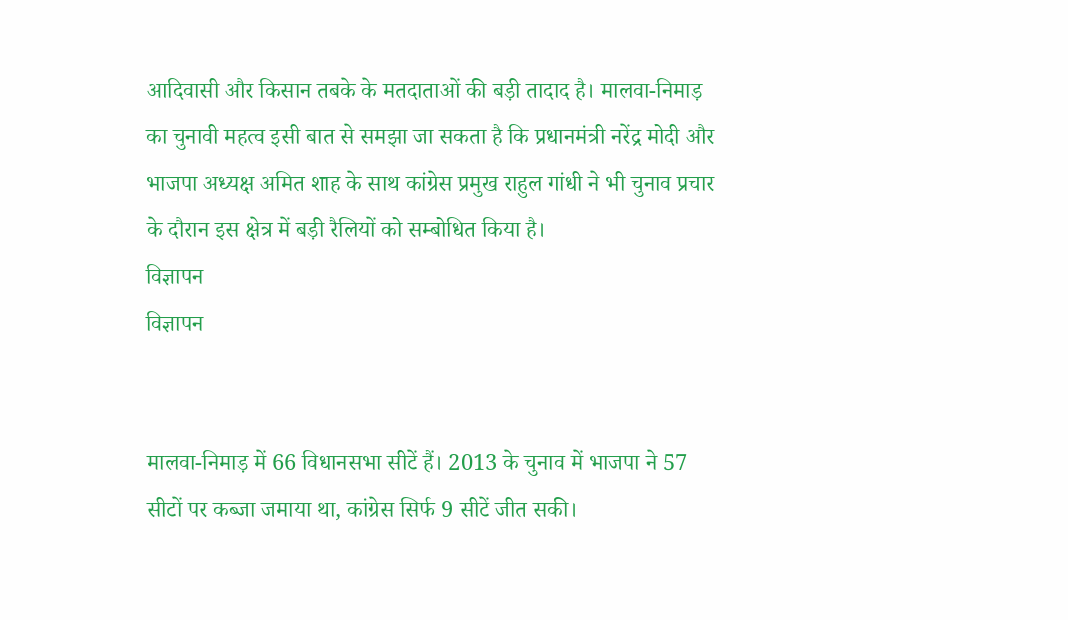आदिवासी और किसान तबके के मतदाताओं की बड़ी तादाद है। मालवा-निमाड़ का चुनावी महत्व इसी बात से समझा जा सकता है कि प्रधानमंत्री नरेंद्र मोदी और भाजपा अध्यक्ष अमित शाह के साथ कांग्रेस प्रमुख राहुल गांधी ने भी चुनाव प्रचार के दौरान इस क्षेत्र में बड़ी रैलियों को सम्बोधित किया है।
विज्ञापन
विज्ञापन


मालवा-निमाड़ में 66 विधानसभा सीटें हैं। 2013 के चुनाव में भाजपा ने 57 सीटों पर कब्जा जमाया था, कांग्रेस सिर्फ 9 सीटें जीत सकी।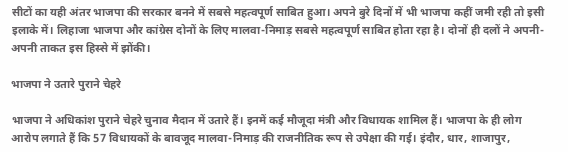सीटों का यही अंतर भाजपा की सरकार बनने में सबसे महत्वपूर्ण साबित हुआ। अपने बुरे दिनों में भी भाजपा कहीं जमी रही तो इसी इलाके में। लिहाजा भाजपा और कांग्रेस दोनों के लिए मालवा-निमाड़ सबसे महत्वपूर्ण साबित होता रहा है। दोनों ही दलों ने अपनी-अपनी ताकत इस हिस्से में झोंकी।

भाजपा ने उतारे पुराने चेहरे

भाजपा ने अधिकांश पुराने चेहरे चुनाव मैदान में उतारे हैं। इनमें कई मौजूदा मंत्री और विधायक शामिल हैं। भाजपा के ही लोग आरोप लगाते हैं कि 57 विधायकों के बावजूद मालवा-निमाड़ की राजनीतिक रूप से उपेक्षा की गई। इंदौर, धार, शाजापुर,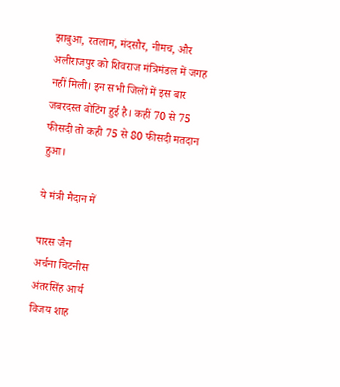झाबुआ, रतलाम, मंदसौर, नीमच, और अलीराजपुर को शिवराज मंत्रिमंडल में जगह नहीं मिली। इन सभी जिलों में इस बार जबरदस्त वोटिंग हुई है। कहीं 70 से 75 फीसदी तो कही 75 से 80 फीसदी मतदान हुआ।

ये मंत्री मैदान में

पारस जैन
अर्चना चिटनीस
अंतरसिंह आर्य
विजय शाह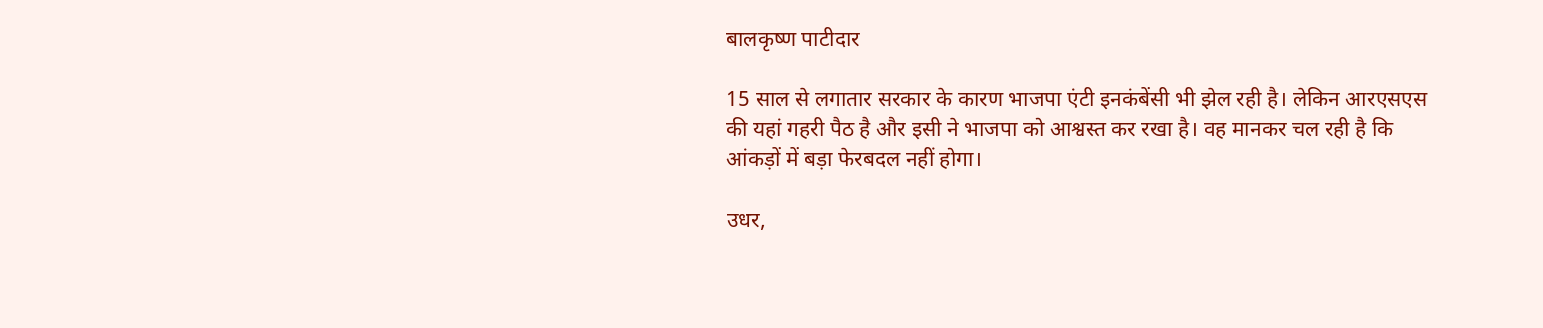बालकृष्ण पाटीदार

15 साल से लगातार सरकार के कारण भाजपा एंटी इनकंबेंसी भी झेल रही है। लेकिन आरएसएस की यहां गहरी पैठ है और इसी ने भाजपा को आश्वस्त कर रखा है। वह मानकर चल रही है कि आंकड़ों में बड़ा फेरबदल नहीं होगा।

उधर,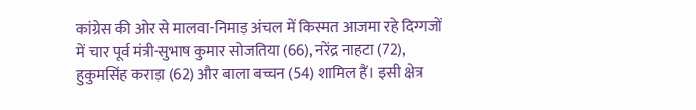कांग्रेस की ओर से मालवा-निमाड़ अंचल में किस्मत आजमा रहे दिग्गजों में चार पूर्व मंत्री-सुभाष कुमार सोजतिया (66), नरेंद्र नाहटा (72), हुकुमसिंह कराड़ा (62) और बाला बच्चन (54) शामिल हैं। इसी क्षेत्र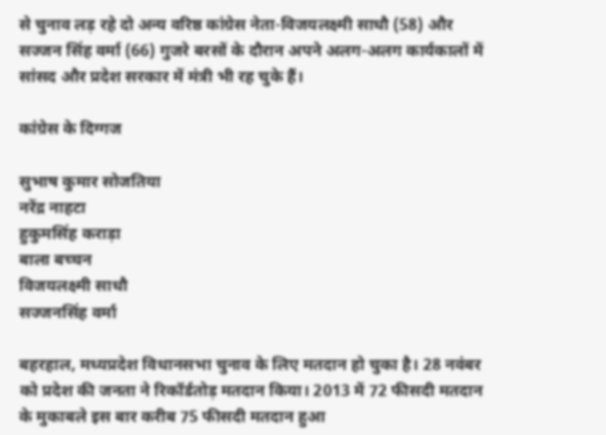से चुनाव लड़ रहे दो अन्य वरिष्ठ कांग्रेस नेता-विजयलक्ष्मी साधौ (58) और सज्जन सिंह वर्मा (66) गुजरे बरसों के दौरान अपने अलग-अलग कार्यकालों में सांसद और प्रदेश सरकार में मंत्री भी रह चुके हैं।

कांग्रेस के दिग्गज

सुभाष कुमार सोजतिया
नरेंद्र नाहटा
हुकुमसिंह कराड़ा
बाला बच्चन
विजयलक्ष्मी साधौ
सज्जनसिंह वर्मा

बहरहाल, मध्यप्रदेश विधानसभा चुनाव के लिए मतदान हो चुका है। 28 नवंबर को प्रदेश की जनता ने रिकॉर्डतोड़ मतदान किया। 2013 में 72 फीसदी मतदान के मुकाबले इस बार करीब 75 फीसदी मतदान हुआ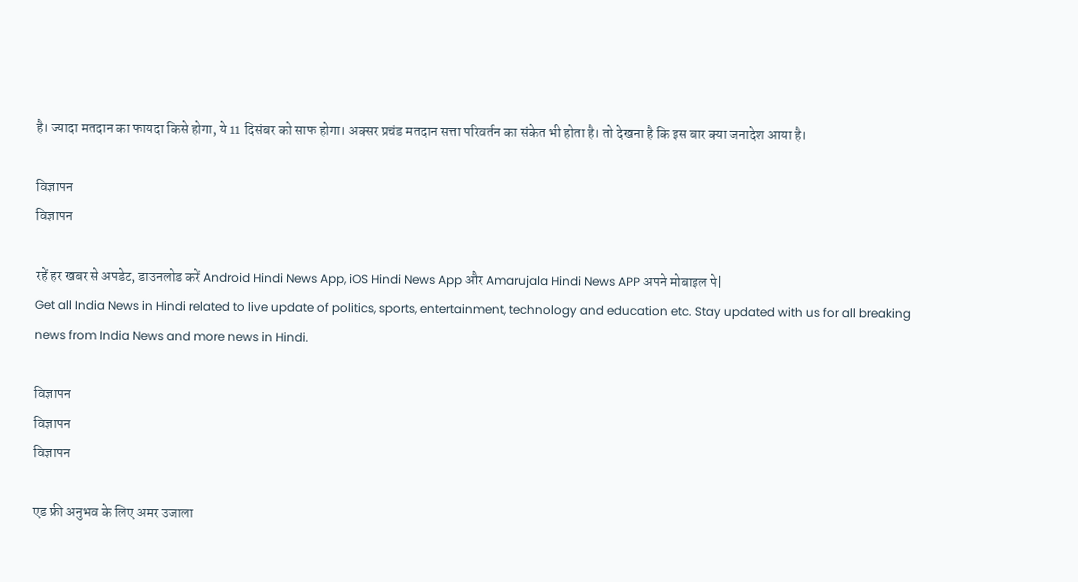है। ज्यादा मतदान का फायदा किसे होगा, ये 11 दिसंबर को साफ होगा। अक्सर प्रचंड मतदान सत्ता परिवर्तन का संकेत भी होता है। तो देखना है कि इस बार क्या जनादेश आया है।

विज्ञापन
विज्ञापन

रहें हर खबर से अपडेट, डाउनलोड करें Android Hindi News App, iOS Hindi News App और Amarujala Hindi News APP अपने मोबाइल पे|
Get all India News in Hindi related to live update of politics, sports, entertainment, technology and education etc. Stay updated with us for all breaking news from India News and more news in Hindi.

विज्ञापन
विज्ञापन
विज्ञापन

एड फ्री अनुभव के लिए अमर उजाला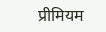प्रीमियम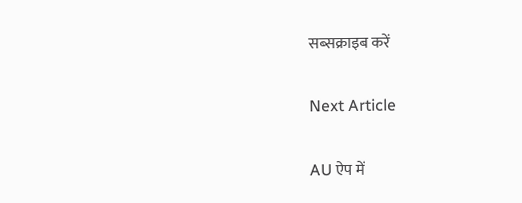सब्सक्राइब करें

Next Article

AU ऐप में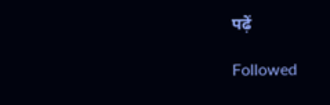पढ़ें

Followed